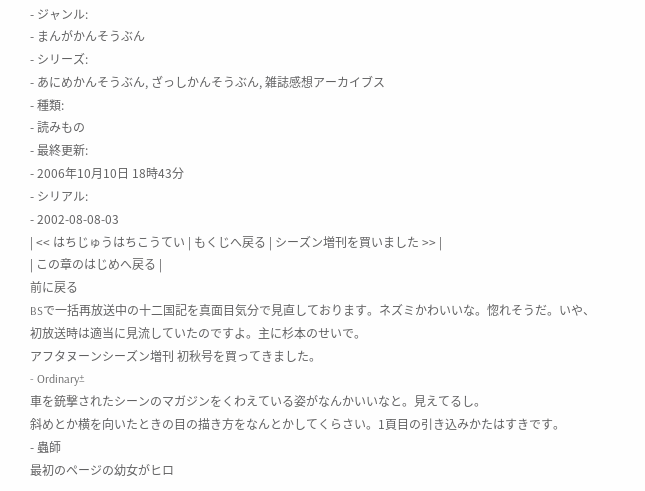- ジャンル:
- まんがかんそうぶん
- シリーズ:
- あにめかんそうぶん, ざっしかんそうぶん, 雑誌感想アーカイブス
- 種類:
- 読みもの
- 最終更新:
- 2006年10月10日 18時43分
- シリアル:
- 2002-08-08-03
| << はちじゅうはちこうてい | もくじへ戻る | シーズン増刊を買いました >> |
| この章のはじめへ戻る |
前に戻る
BSで一括再放送中の十二国記を真面目気分で見直しております。ネズミかわいいな。惚れそうだ。いや、初放送時は適当に見流していたのですよ。主に杉本のせいで。
アフタヌーンシーズン増刊 初秋号を買ってきました。
- Ordinary±
車を銃撃されたシーンのマガジンをくわえている姿がなんかいいなと。見えてるし。
斜めとか横を向いたときの目の描き方をなんとかしてくらさい。1頁目の引き込みかたはすきです。
- 蟲師
最初のページの幼女がヒロ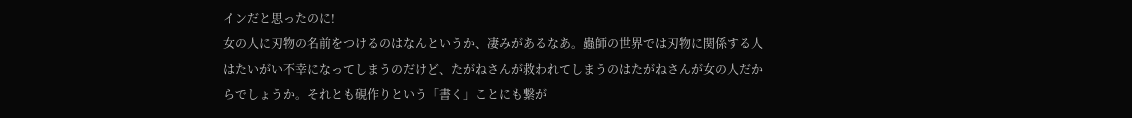インだと思ったのに!
女の人に刃物の名前をつけるのはなんというか、凄みがあるなあ。蟲師の世界では刃物に関係する人はたいがい不幸になってしまうのだけど、たがねさんが救われてしまうのはたがねさんが女の人だからでしょうか。それとも硯作りという「書く」ことにも繋が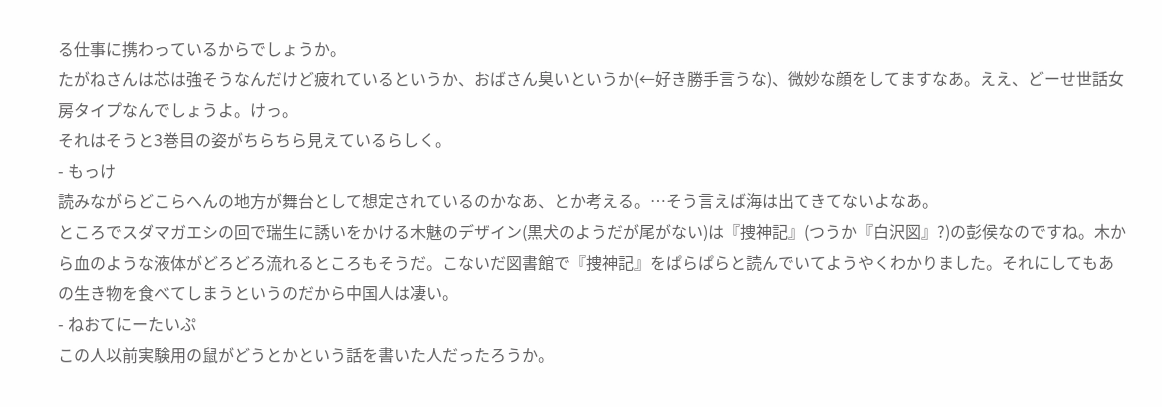る仕事に携わっているからでしょうか。
たがねさんは芯は強そうなんだけど疲れているというか、おばさん臭いというか(←好き勝手言うな)、微妙な顔をしてますなあ。ええ、どーせ世話女房タイプなんでしょうよ。けっ。
それはそうと3巻目の姿がちらちら見えているらしく。
- もっけ
読みながらどこらへんの地方が舞台として想定されているのかなあ、とか考える。…そう言えば海は出てきてないよなあ。
ところでスダマガエシの回で瑞生に誘いをかける木魅のデザイン(黒犬のようだが尾がない)は『捜神記』(つうか『白沢図』?)の彭侯なのですね。木から血のような液体がどろどろ流れるところもそうだ。こないだ図書館で『捜神記』をぱらぱらと読んでいてようやくわかりました。それにしてもあの生き物を食べてしまうというのだから中国人は凄い。
- ねおてにーたいぷ
この人以前実験用の鼠がどうとかという話を書いた人だったろうか。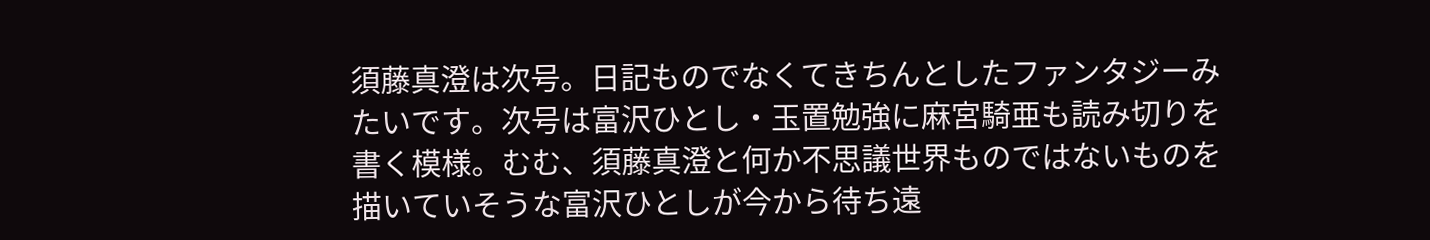須藤真澄は次号。日記ものでなくてきちんとしたファンタジーみたいです。次号は富沢ひとし・玉置勉強に麻宮騎亜も読み切りを書く模様。むむ、須藤真澄と何か不思議世界ものではないものを描いていそうな富沢ひとしが今から待ち遠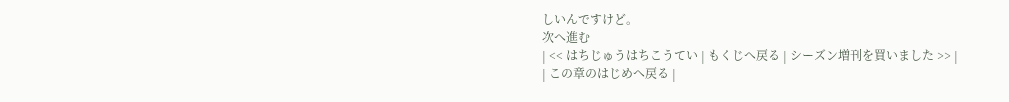しいんですけど。
次へ進む
| << はちじゅうはちこうてい | もくじへ戻る | シーズン増刊を買いました >> |
| この章のはじめへ戻る |